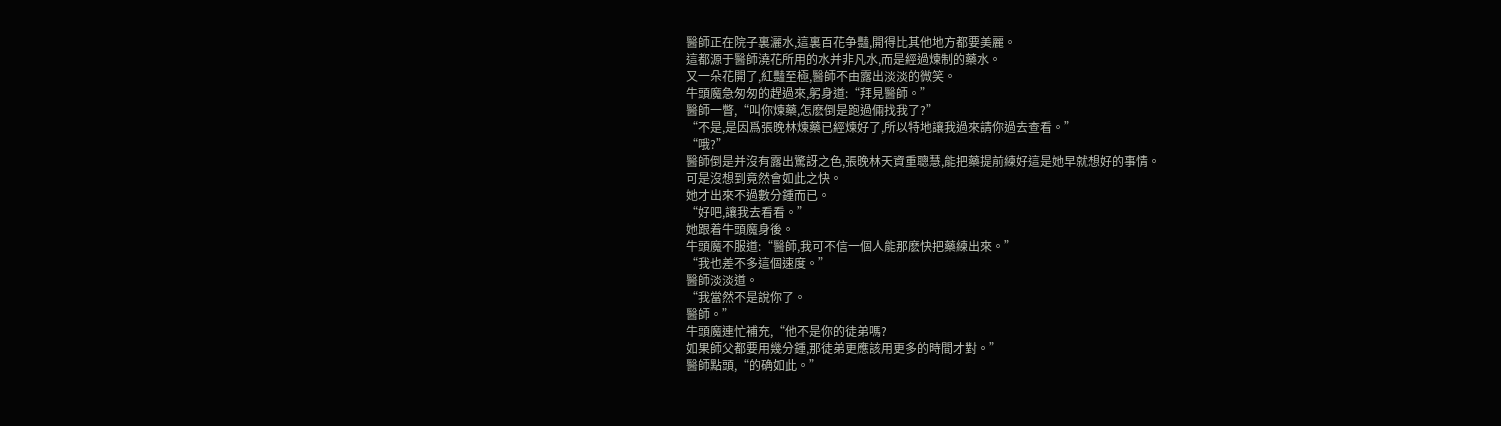醫師正在院子裏灑水,這裏百花争豔,開得比其他地方都要美麗。
這都源于醫師澆花所用的水并非凡水,而是經過煉制的藥水。
又一朵花開了,紅豔至極,醫師不由露出淡淡的微笑。
牛頭魔急匆匆的趕過來,躬身道:“拜見醫師。”
醫師一瞥,“叫你煉藥,怎麽倒是跑過倆找我了?”
“不是,是因爲張晚林煉藥已經煉好了,所以特地讓我過來請你過去查看。”
“哦?”
醫師倒是并沒有露出驚訝之色,張晚林天資重聰慧,能把藥提前練好這是她早就想好的事情。
可是沒想到竟然會如此之快。
她才出來不過數分鍾而已。
“好吧,讓我去看看。”
她跟着牛頭魔身後。
牛頭魔不服道:“醫師,我可不信一個人能那麽快把藥練出來。”
“我也差不多這個速度。”
醫師淡淡道。
“我當然不是說你了。
醫師。”
牛頭魔連忙補充,“他不是你的徒弟嗎?
如果師父都要用幾分鍾,那徒弟更應該用更多的時間才對。”
醫師點頭,“的确如此。”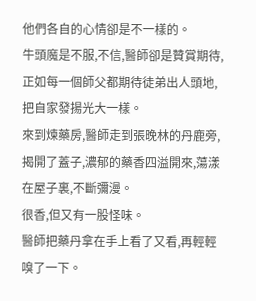他們各自的心情卻是不一樣的。
牛頭魔是不服,不信,醫師卻是贊賞期待,正如每一個師父都期待徒弟出人頭地,把自家發揚光大一樣。
來到煉藥房,醫師走到張晚林的丹鹿旁,揭開了蓋子,濃郁的藥香四溢開來,蕩漾在屋子裏,不斷彌漫。
很香,但又有一股怪味。
醫師把藥丹拿在手上看了又看,再輕輕嗅了一下。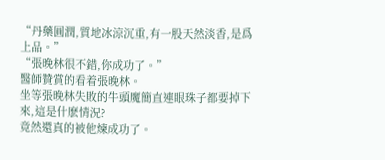“丹藥圓潤,質地冰涼沉重,有一股天然淡香,是爲上品。”
“張晚林很不錯,你成功了。”
醫師贊賞的看着張晚林。
坐等張晚林失敗的牛頭魔簡直連眼珠子都要掉下來,這是什麽情況?
竟然還真的被他煉成功了。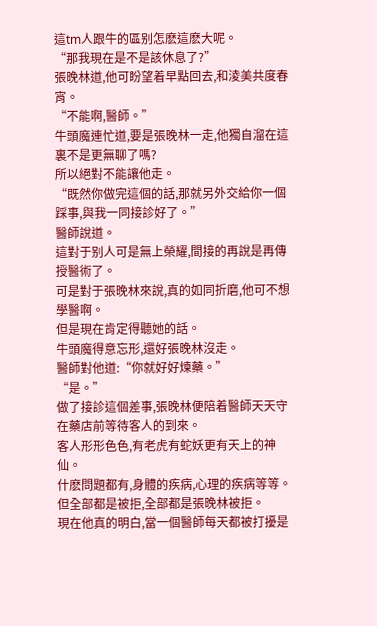這tm人跟牛的區别怎麽這麽大呢。
“那我現在是不是該休息了?”
張晚林道,他可盼望着早點回去,和淩美共度春宵。
“不能啊,醫師。”
牛頭魔連忙道,要是張晚林一走,他獨自溜在這裏不是更無聊了嗎?
所以絕對不能讓他走。
“既然你做完這個的話,那就另外交給你一個踩事,與我一同接診好了。”
醫師說道。
這對于别人可是無上榮耀,間接的再說是再傳授醫術了。
可是對于張晚林來說,真的如同折磨,他可不想學醫啊。
但是現在肯定得聽她的話。
牛頭魔得意忘形,還好張晚林沒走。
醫師對他道:“你就好好煉藥。”
“是。”
做了接診這個差事,張晚林便陪着醫師天天守在藥店前等待客人的到來。
客人形形色色,有老虎有蛇妖更有天上的神仙。
什麽問題都有,身體的疾病,心理的疾病等等。
但全部都是被拒,全部都是張晚林被拒。
現在他真的明白,當一個醫師每天都被打擾是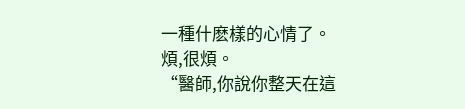一種什麽樣的心情了。
煩,很煩。
“醫師,你說你整天在這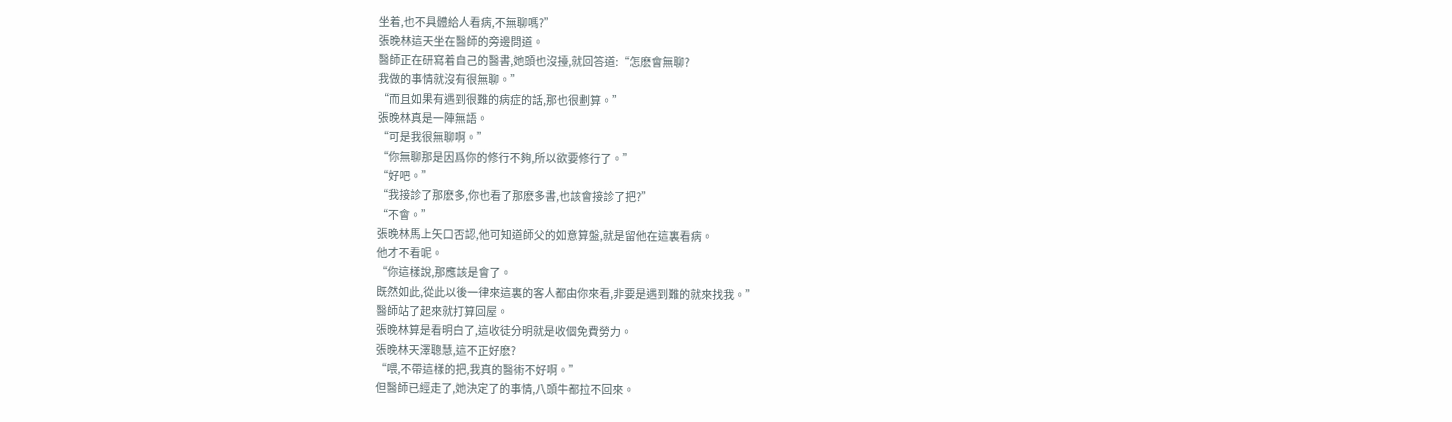坐着,也不具體給人看病,不無聊嗎?”
張晚林這天坐在醫師的旁邊問道。
醫師正在研寫着自己的醫書,她頭也沒擡,就回答道:“怎麽會無聊?
我做的事情就沒有很無聊。”
“而且如果有遇到很難的病症的話,那也很劃算。”
張晚林真是一陣無語。
“可是我很無聊啊。”
“你無聊那是因爲你的修行不夠,所以欲要修行了。”
“好吧。”
“我接診了那麽多,你也看了那麽多書,也該會接診了把?”
“不會。”
張晚林馬上矢口否認,他可知道師父的如意算盤,就是留他在這裏看病。
他才不看呢。
“你這樣說,那應該是會了。
既然如此,從此以後一律來這裏的客人都由你來看,非要是遇到難的就來找我。”
醫師站了起來就打算回屋。
張晚林算是看明白了,這收徒分明就是收個免費勞力。
張晚林天澤聰慧,這不正好麽?
“喂,不帶這樣的把,我真的醫術不好啊。”
但醫師已經走了,她決定了的事情,八頭牛都拉不回來。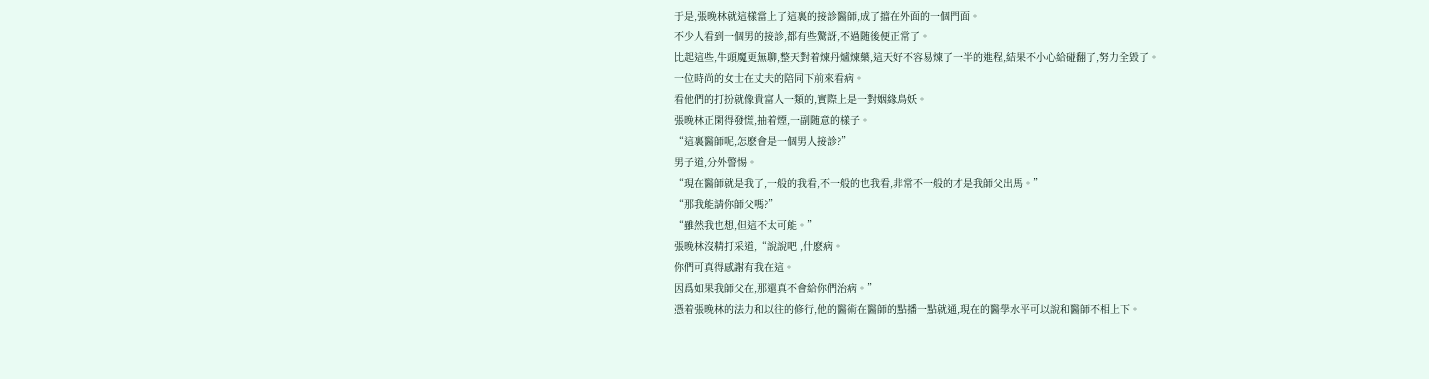于是,張晚林就這樣當上了這裏的接診醫師,成了擋在外面的一個門面。
不少人看到一個男的接診,都有些驚訝,不過随後便正常了。
比起這些,牛頭魔更無聊,整天對着煉丹爐煉藥,這天好不容易煉了一半的進程,結果不小心給碰翻了,努力全毀了。
一位時尚的女士在丈夫的陪同下前來看病。
看他們的打扮就像貴富人一類的,實際上是一對姻緣鳥妖。
張晚林正閑得發慌,抽着煙,一副随意的樣子。
“這裏醫師呢,怎麽會是一個男人接診?”
男子道,分外警惕。
“現在醫師就是我了,一般的我看,不一般的也我看,非常不一般的才是我師父出馬。”
“那我能請你師父嗎?”
“雖然我也想,但這不太可能。”
張晚林沒精打采道,“說說吧 ,什麽病。
你們可真得感謝有我在這。
因爲如果我師父在,那還真不會給你們治病。”
憑着張晚林的法力和以往的修行,他的醫術在醫師的點播一點就通,現在的醫學水平可以說和醫師不相上下。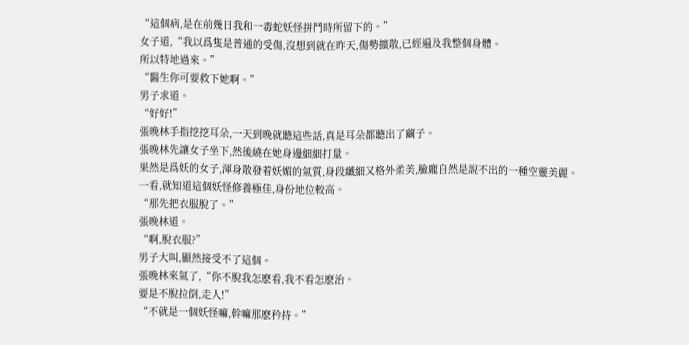“這個病,是在前幾日我和一毒蛇妖怪拼鬥時所留下的。”
女子道,“我以爲隻是普通的受傷,沒想到就在昨天,傷勢擴散,已經遍及我整個身體。
所以特地過來。”
“醫生你可要救下她啊。”
男子求道。
“好好!”
張晚林手指挖挖耳朵,一天到晚就聽這些話,真是耳朵都聽出了繭子。
張晚林先讓女子坐下,然後繞在她身邊細細打量。
果然是爲妖的女子,渾身散發着妖媚的氣質,身段纖細又格外柔美,臉龐自然是說不出的一種空靈美麗。
一看,就知道這個妖怪修養極佳,身份地位較高。
“那先把衣服脫了。”
張晚林道。
“啊,脫衣服?”
男子大叫,顯然接受不了這個。
張晚林來氣了,“你不脫我怎麽看,我不看怎麽治。
要是不脫拉倒,走人!”
“不就是一個妖怪嘛,幹嘛那麽矜持。”